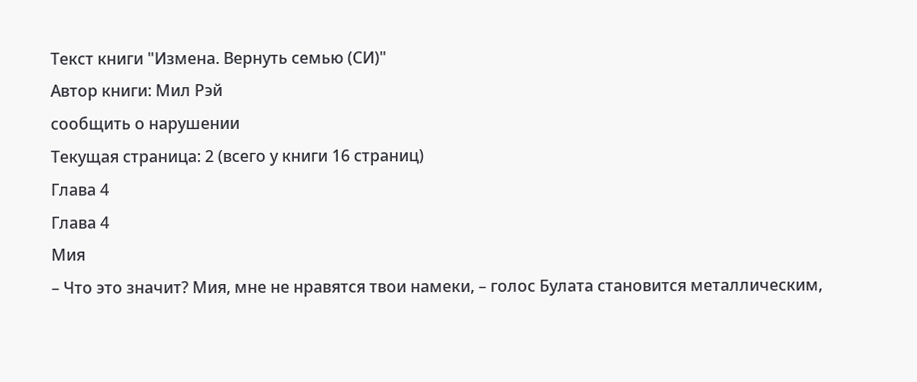Текст книги "Измена. Вернуть семью (СИ)"
Автор книги: Мил Рэй
сообщить о нарушении
Текущая страница: 2 (всего у книги 16 страниц)
Глава 4
Глава 4
Мия
– Что это значит? Мия, мне не нравятся твои намеки, – голос Булата становится металлическим,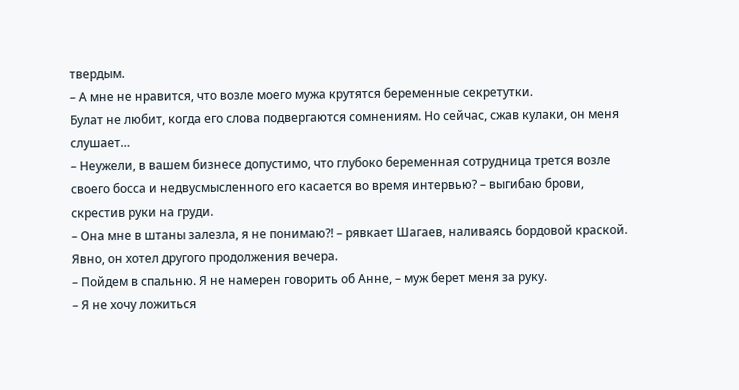твердым.
– А мне не нравится, что возле моего мужа крутятся беременные секретутки.
Булат не любит, когда его слова подвергаются сомнениям. Но сейчас, сжав кулаки, он меня слушает…
– Неужели, в вашем бизнесе допустимо, что глубоко беременная сотрудница трется возле своего босса и недвусмысленного его касается во время интервью? – выгибаю брови, скрестив руки на груди.
– Она мне в штаны залезла, я не понимаю?! – рявкает Шагаев, наливаясь бордовой краской.
Явно, он хотел другого продолжения вечера.
– Пойдем в спальню. Я не намерен говорить об Анне, – муж берет меня за руку.
– Я не хочу ложиться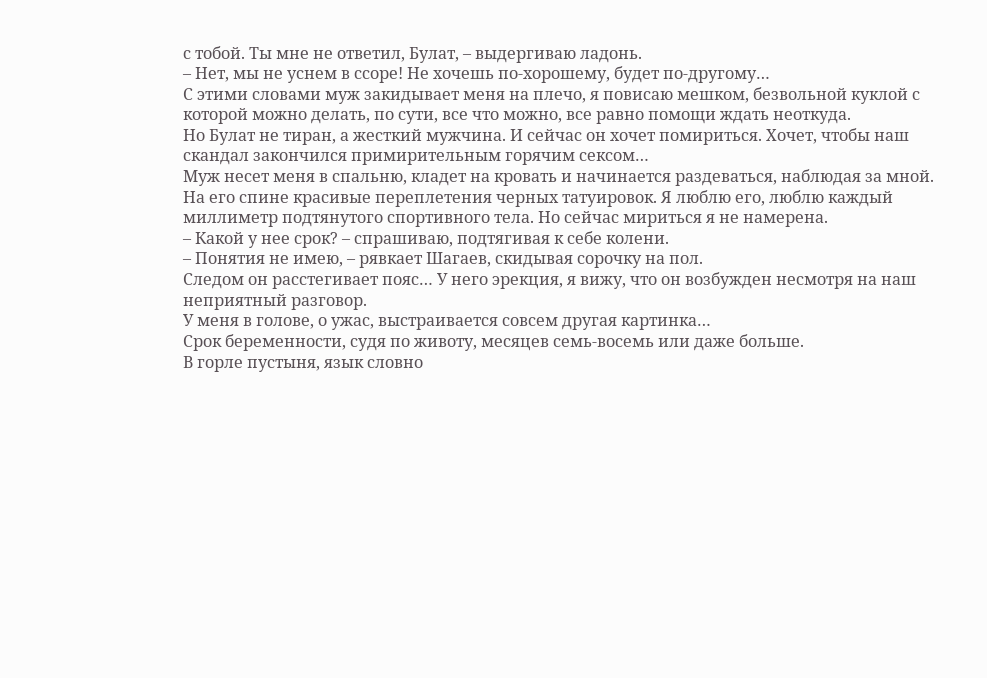с тобой. Ты мне не ответил, Булат, – выдергиваю ладонь.
– Нет, мы не уснем в ссоре! Не хочешь по-хорошему, будет по-другому…
С этими словами муж закидывает меня на плечо, я повисаю мешком, безвольной куклой с которой можно делать, по сути, все что можно, все равно помощи ждать неоткуда.
Но Булат не тиран, а жесткий мужчина. И сейчас он хочет помириться. Хочет, чтобы наш скандал закончился примирительным горячим сексом…
Муж несет меня в спальню, кладет на кровать и начинается раздеваться, наблюдая за мной.
На его спине красивые переплетения черных татуировок. Я люблю его, люблю каждый миллиметр подтянутого спортивного тела. Но сейчас мириться я не намерена.
– Какой у нее срок? – спрашиваю, подтягивая к себе колени.
– Понятия не имею, – рявкает Шагаев, скидывая сорочку на пол.
Следом он расстегивает пояс… У него эрекция, я вижу, что он возбужден несмотря на наш неприятный разговор.
У меня в голове, о ужас, выстраивается совсем другая картинка…
Срок беременности, судя по животу, месяцев семь-восемь или даже больше.
В горле пустыня, язык словно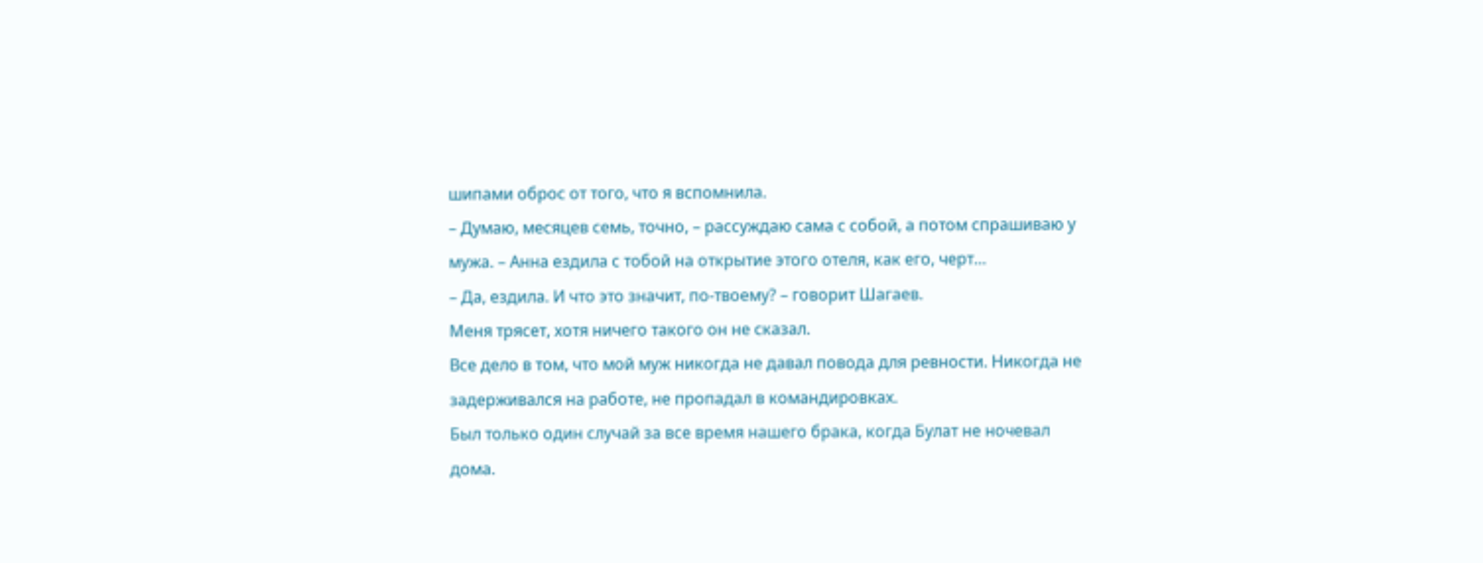шипами оброс от того, что я вспомнила.
– Думаю, месяцев семь, точно, – рассуждаю сама с собой, а потом спрашиваю у мужа. – Анна ездила с тобой на открытие этого отеля, как его, черт…
– Да, ездила. И что это значит, по-твоему? – говорит Шагаев.
Меня трясет, хотя ничего такого он не сказал.
Все дело в том, что мой муж никогда не давал повода для ревности. Никогда не задерживался на работе, не пропадал в командировках.
Был только один случай за все время нашего брака, когда Булат не ночевал дома.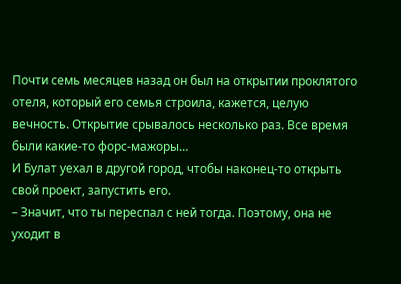Почти семь месяцев назад он был на открытии проклятого отеля, который его семья строила, кажется, целую вечность. Открытие срывалось несколько раз. Все время были какие-то форс-мажоры…
И Булат уехал в другой город, чтобы наконец-то открыть свой проект, запустить его.
– Значит, что ты переспал с ней тогда. Поэтому, она не уходит в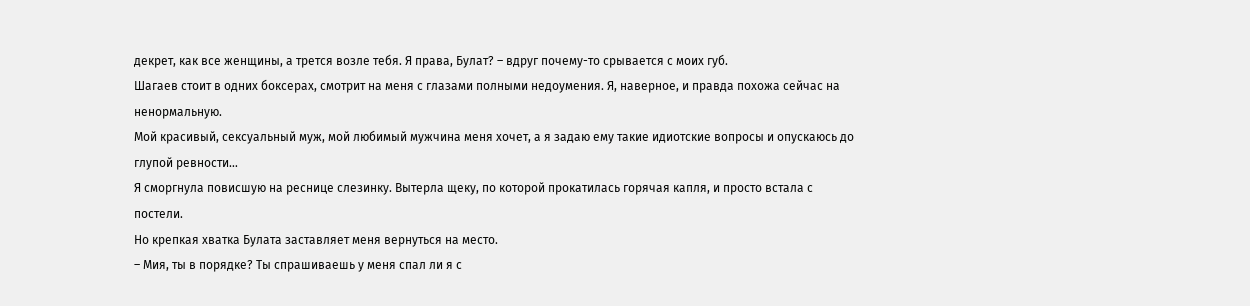декрет, как все женщины, а трется возле тебя. Я права, Булат? – вдруг почему-то срывается с моих губ.
Шагаев стоит в одних боксерах, смотрит на меня с глазами полными недоумения. Я, наверное, и правда похожа сейчас на ненормальную.
Мой красивый, сексуальный муж, мой любимый мужчина меня хочет, а я задаю ему такие идиотские вопросы и опускаюсь до глупой ревности…
Я сморгнула повисшую на реснице слезинку. Вытерла щеку, по которой прокатилась горячая капля, и просто встала с постели.
Но крепкая хватка Булата заставляет меня вернуться на место.
– Мия, ты в порядке? Ты спрашиваешь у меня спал ли я с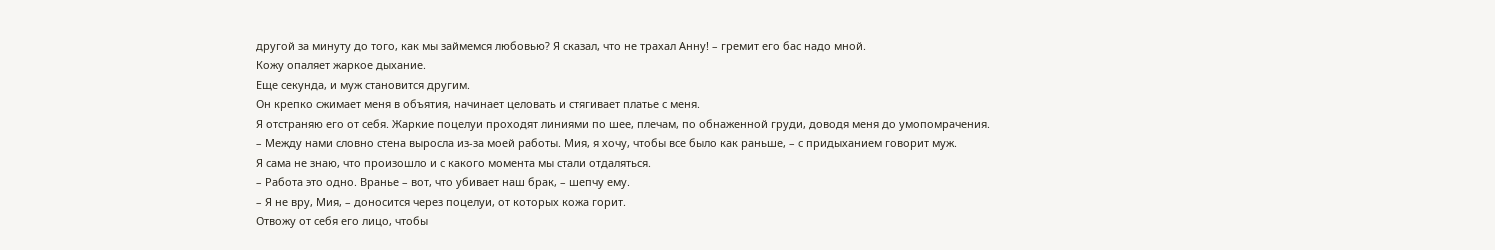другой за минуту до того, как мы займемся любовью? Я сказал, что не трахал Анну! – гремит его бас надо мной.
Кожу опаляет жаркое дыхание.
Еще секунда, и муж становится другим.
Он крепко сжимает меня в объятия, начинает целовать и стягивает платье с меня.
Я отстраняю его от себя. Жаркие поцелуи проходят линиями по шее, плечам, по обнаженной груди, доводя меня до умопомрачения.
– Между нами словно стена выросла из-за моей работы. Мия, я хочу, чтобы все было как раньше, – с придыханием говорит муж.
Я сама не знаю, что произошло и с какого момента мы стали отдаляться.
– Работа это одно. Вранье – вот, что убивает наш брак, – шепчу ему.
– Я не вру, Мия, – доносится через поцелуи, от которых кожа горит.
Отвожу от себя его лицо, чтобы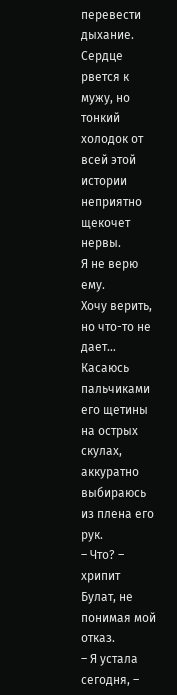перевести дыхание. Сердце рвется к мужу, но тонкий холодок от всей этой истории неприятно щекочет нервы.
Я не верю ему.
Хочу верить, но что-то не дает…
Касаюсь пальчиками его щетины на острых скулах, аккуратно выбираюсь из плена его рук.
– Что? – хрипит Булат, не понимая мой отказ.
– Я устала сегодня, –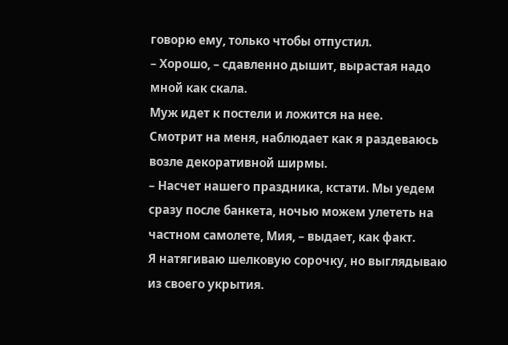говорю ему, только чтобы отпустил.
– Хорошо, – сдавленно дышит, вырастая надо мной как скала.
Муж идет к постели и ложится на нее.
Смотрит на меня, наблюдает как я раздеваюсь возле декоративной ширмы.
– Насчет нашего праздника, кстати. Мы уедем сразу после банкета, ночью можем улететь на частном самолете, Мия, – выдает, как факт.
Я натягиваю шелковую сорочку, но выглядываю из своего укрытия.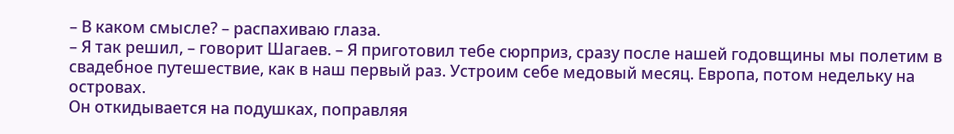– В каком смысле? – распахиваю глаза.
– Я так решил, – говорит Шагаев. – Я приготовил тебе сюрприз, сразу после нашей годовщины мы полетим в свадебное путешествие, как в наш первый раз. Устроим себе медовый месяц. Европа, потом недельку на островах.
Он откидывается на подушках, поправляя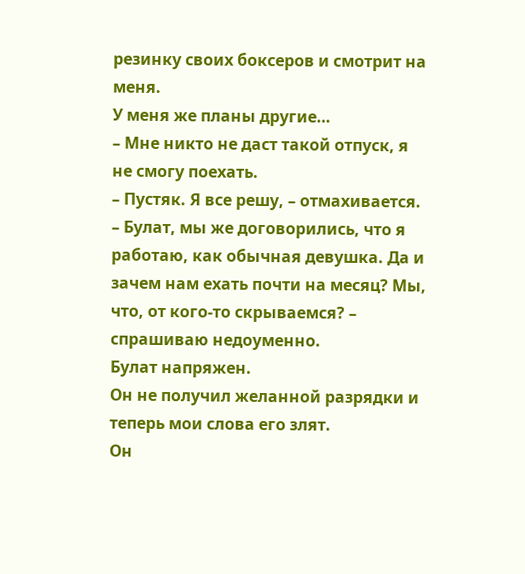резинку своих боксеров и смотрит на меня.
У меня же планы другие…
– Мне никто не даст такой отпуск, я не смогу поехать.
– Пустяк. Я все решу, – отмахивается.
– Булат, мы же договорились, что я работаю, как обычная девушка. Да и зачем нам ехать почти на месяц? Мы, что, от кого-то скрываемся? – спрашиваю недоуменно.
Булат напряжен.
Он не получил желанной разрядки и теперь мои слова его злят.
Он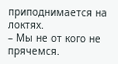приподнимается на локтях.
– Мы не от кого не прячемся.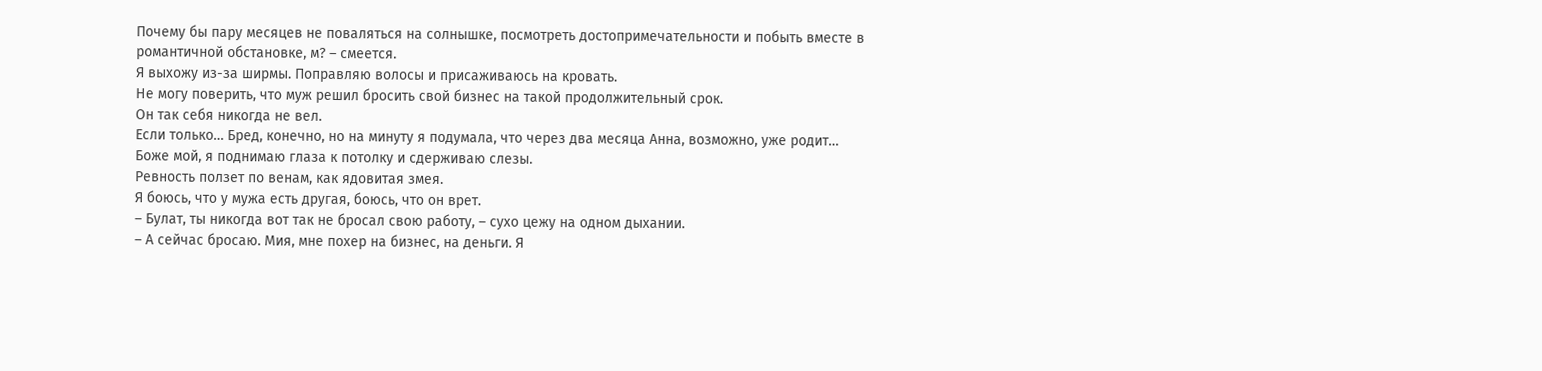Почему бы пару месяцев не поваляться на солнышке, посмотреть достопримечательности и побыть вместе в романтичной обстановке, м? – смеется.
Я выхожу из-за ширмы. Поправляю волосы и присаживаюсь на кровать.
Не могу поверить, что муж решил бросить свой бизнес на такой продолжительный срок.
Он так себя никогда не вел.
Если только… Бред, конечно, но на минуту я подумала, что через два месяца Анна, возможно, уже родит…
Боже мой, я поднимаю глаза к потолку и сдерживаю слезы.
Ревность ползет по венам, как ядовитая змея.
Я боюсь, что у мужа есть другая, боюсь, что он врет.
– Булат, ты никогда вот так не бросал свою работу, – сухо цежу на одном дыхании.
– А сейчас бросаю. Мия, мне похер на бизнес, на деньги. Я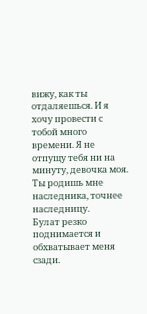вижу, как ты отдаляешься. И я хочу провести с тобой много времени. Я не отпущу тебя ни на минуту, девочка моя. Ты родишь мне наследника, точнее наследницу.
Булат резко поднимается и обхватывает меня сзади.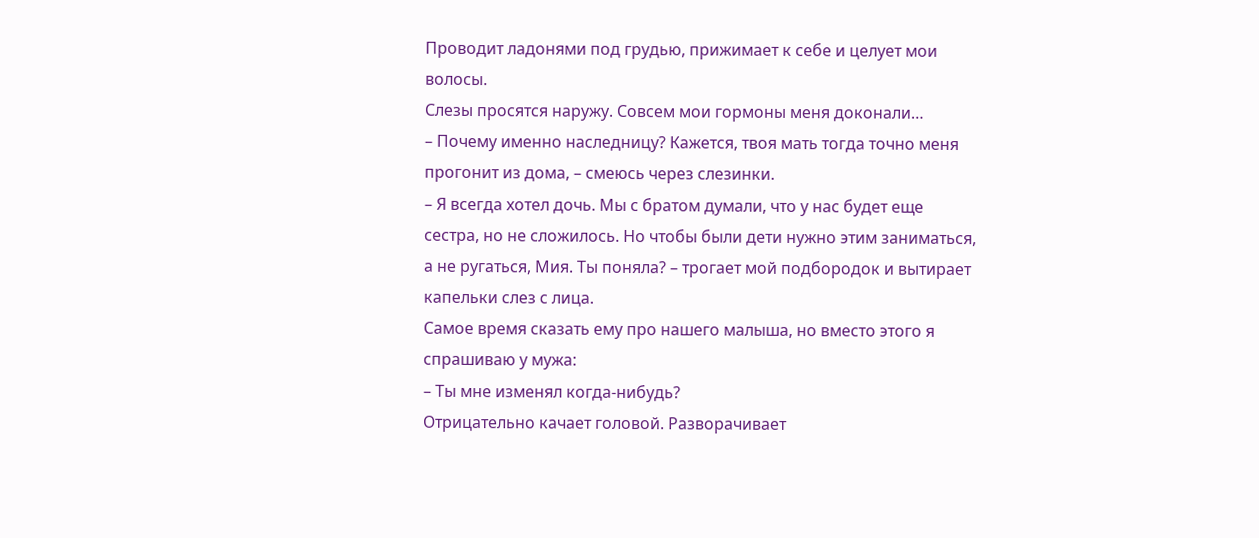Проводит ладонями под грудью, прижимает к себе и целует мои волосы.
Слезы просятся наружу. Совсем мои гормоны меня доконали…
– Почему именно наследницу? Кажется, твоя мать тогда точно меня прогонит из дома, – смеюсь через слезинки.
– Я всегда хотел дочь. Мы с братом думали, что у нас будет еще сестра, но не сложилось. Но чтобы были дети нужно этим заниматься, а не ругаться, Мия. Ты поняла? – трогает мой подбородок и вытирает капельки слез с лица.
Самое время сказать ему про нашего малыша, но вместо этого я спрашиваю у мужа:
– Ты мне изменял когда-нибудь?
Отрицательно качает головой. Разворачивает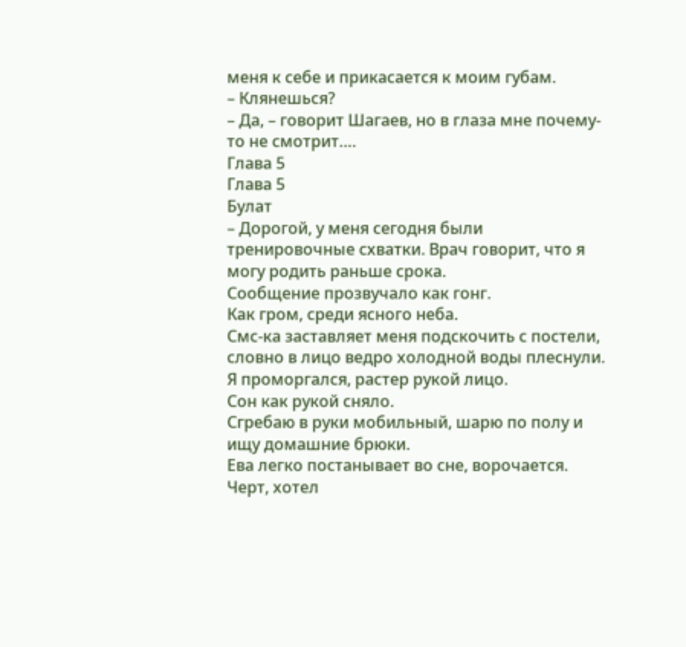меня к себе и прикасается к моим губам.
– Клянешься?
– Да, – говорит Шагаев, но в глаза мне почему-то не смотрит….
Глава 5
Глава 5
Булат
– Дорогой, у меня сегодня были тренировочные схватки. Врач говорит, что я могу родить раньше срока.
Сообщение прозвучало как гонг.
Как гром, среди ясного неба.
Смс-ка заставляет меня подскочить с постели, словно в лицо ведро холодной воды плеснули.
Я проморгался, растер рукой лицо.
Сон как рукой сняло.
Сгребаю в руки мобильный, шарю по полу и ищу домашние брюки.
Ева легко постанывает во сне, ворочается.
Черт, хотел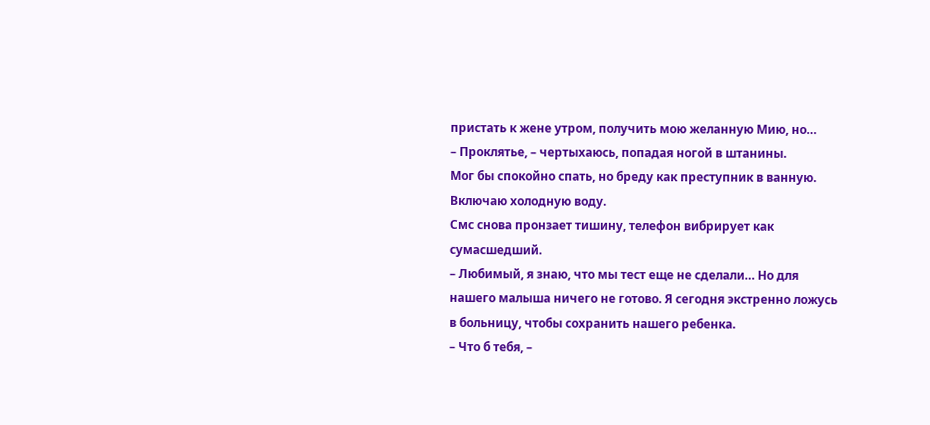пристать к жене утром, получить мою желанную Мию, но…
– Проклятье, – чертыхаюсь, попадая ногой в штанины.
Мог бы спокойно спать, но бреду как преступник в ванную.
Включаю холодную воду.
Смс снова пронзает тишину, телефон вибрирует как сумасшедший.
– Любимый, я знаю, что мы тест еще не сделали… Но для нашего малыша ничего не готово. Я сегодня экстренно ложусь в больницу, чтобы сохранить нашего ребенка.
– Что б тебя, –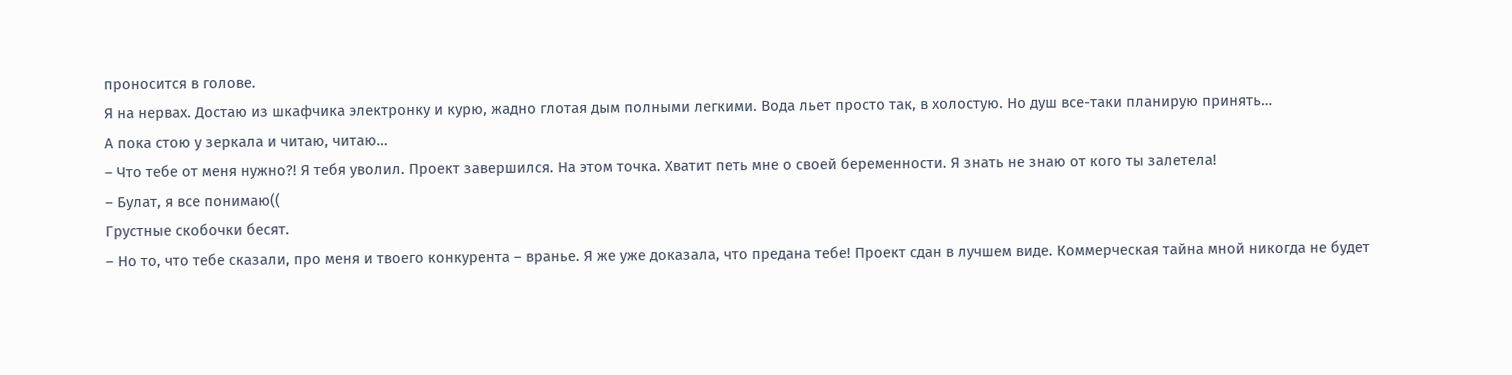проносится в голове.
Я на нервах. Достаю из шкафчика электронку и курю, жадно глотая дым полными легкими. Вода льет просто так, в холостую. Но душ все-таки планирую принять…
А пока стою у зеркала и читаю, читаю…
– Что тебе от меня нужно?! Я тебя уволил. Проект завершился. На этом точка. Хватит петь мне о своей беременности. Я знать не знаю от кого ты залетела!
– Булат, я все понимаю((
Грустные скобочки бесят.
– Но то, что тебе сказали, про меня и твоего конкурента – вранье. Я же уже доказала, что предана тебе! Проект сдан в лучшем виде. Коммерческая тайна мной никогда не будет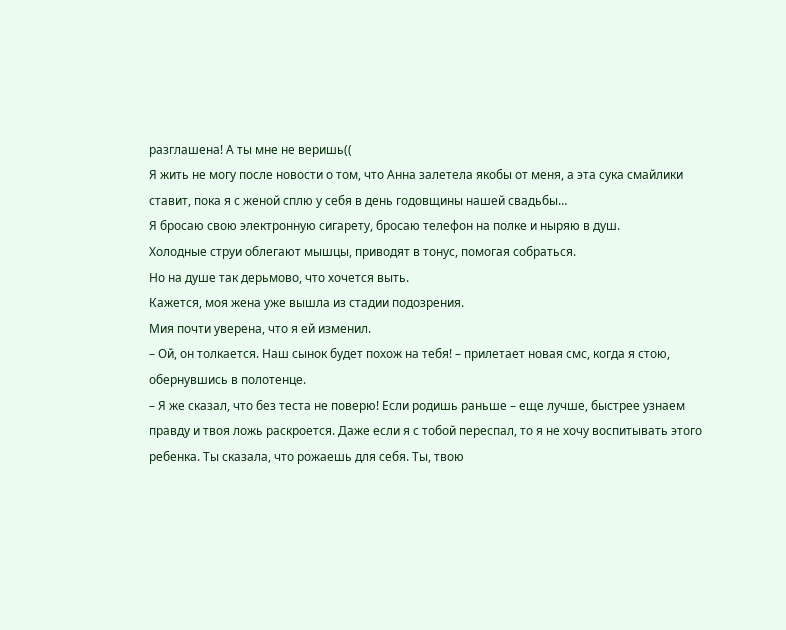разглашена! А ты мне не веришь((
Я жить не могу после новости о том, что Анна залетела якобы от меня, а эта сука смайлики ставит, пока я с женой сплю у себя в день годовщины нашей свадьбы…
Я бросаю свою электронную сигарету, бросаю телефон на полке и ныряю в душ.
Холодные струи облегают мышцы, приводят в тонус, помогая собраться.
Но на душе так дерьмово, что хочется выть.
Кажется, моя жена уже вышла из стадии подозрения.
Мия почти уверена, что я ей изменил.
– Ой, он толкается. Наш сынок будет похож на тебя! – прилетает новая смс, когда я стою, обернувшись в полотенце.
– Я же сказал, что без теста не поверю! Если родишь раньше – еще лучше, быстрее узнаем правду и твоя ложь раскроется. Даже если я с тобой переспал, то я не хочу воспитывать этого ребенка. Ты сказала, что рожаешь для себя. Ты, твою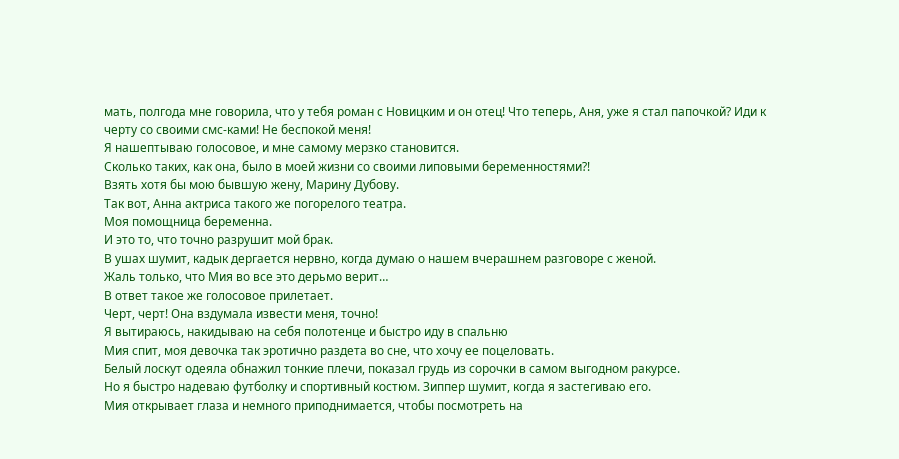мать, полгода мне говорила, что у тебя роман с Новицким и он отец! Что теперь, Аня, уже я стал папочкой? Иди к черту со своими смс-ками! Не беспокой меня!
Я нашептываю голосовое, и мне самому мерзко становится.
Сколько таких, как она, было в моей жизни со своими липовыми беременностями?!
Взять хотя бы мою бывшую жену, Марину Дубову.
Так вот, Анна актриса такого же погорелого театра.
Моя помощница беременна.
И это то, что точно разрушит мой брак.
В ушах шумит, кадык дергается нервно, когда думаю о нашем вчерашнем разговоре с женой.
Жаль только, что Мия во все это дерьмо верит…
В ответ такое же голосовое прилетает.
Черт, черт! Она вздумала извести меня, точно!
Я вытираюсь, накидываю на себя полотенце и быстро иду в спальню
Мия спит, моя девочка так эротично раздета во сне, что хочу ее поцеловать.
Белый лоскут одеяла обнажил тонкие плечи, показал грудь из сорочки в самом выгодном ракурсе.
Но я быстро надеваю футболку и спортивный костюм. Зиппер шумит, когда я застегиваю его.
Мия открывает глаза и немного приподнимается, чтобы посмотреть на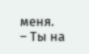меня.
– Ты на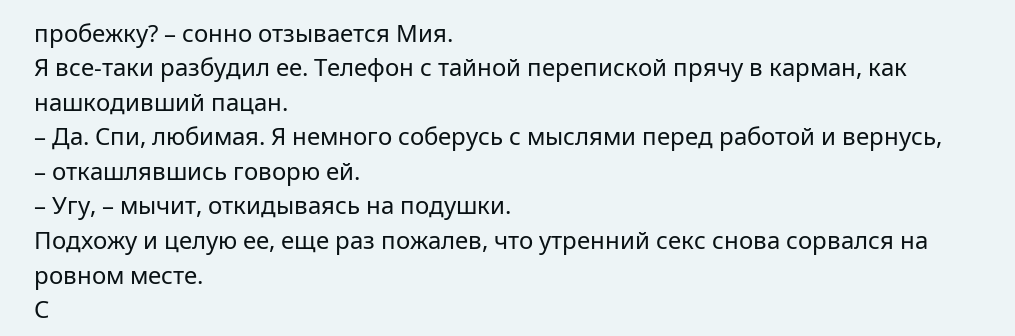пробежку? – сонно отзывается Мия.
Я все-таки разбудил ее. Телефон с тайной перепиской прячу в карман, как нашкодивший пацан.
– Да. Спи, любимая. Я немного соберусь с мыслями перед работой и вернусь, – откашлявшись говорю ей.
– Угу, – мычит, откидываясь на подушки.
Подхожу и целую ее, еще раз пожалев, что утренний секс снова сорвался на ровном месте.
С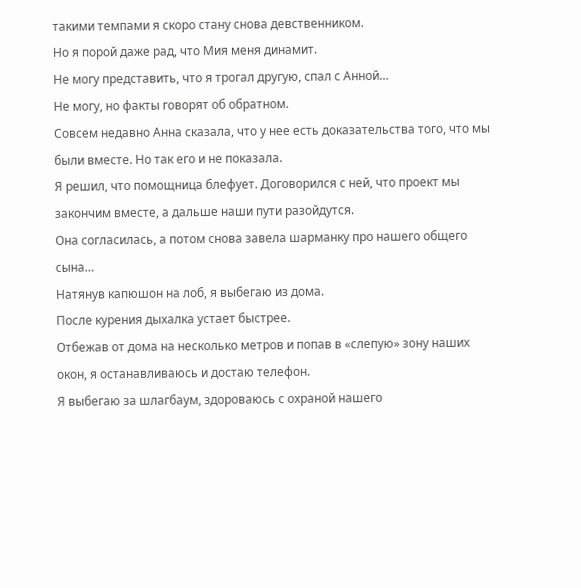такими темпами я скоро стану снова девственником.
Но я порой даже рад, что Мия меня динамит.
Не могу представить, что я трогал другую, спал с Анной…
Не могу, но факты говорят об обратном.
Совсем недавно Анна сказала, что у нее есть доказательства того, что мы были вместе. Но так его и не показала.
Я решил, что помощница блефует. Договорился с ней, что проект мы закончим вместе, а дальше наши пути разойдутся.
Она согласилась, а потом снова завела шарманку про нашего общего сына…
Натянув капюшон на лоб, я выбегаю из дома.
После курения дыхалка устает быстрее.
Отбежав от дома на несколько метров и попав в «слепую» зону наших окон, я останавливаюсь и достаю телефон.
Я выбегаю за шлагбаум, здороваюсь с охраной нашего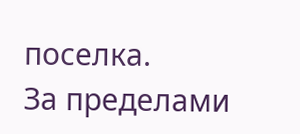поселка.
За пределами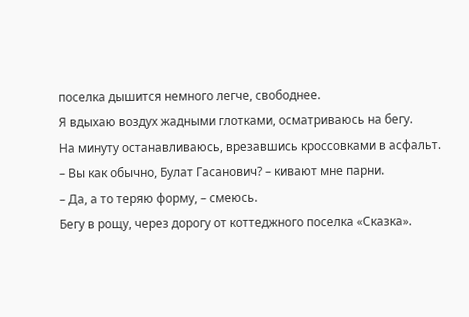поселка дышится немного легче, свободнее.
Я вдыхаю воздух жадными глотками, осматриваюсь на бегу.
На минуту останавливаюсь, врезавшись кроссовками в асфальт.
– Вы как обычно, Булат Гасанович? – кивают мне парни.
– Да, а то теряю форму, – смеюсь.
Бегу в рощу, через дорогу от коттеджного поселка «Сказка».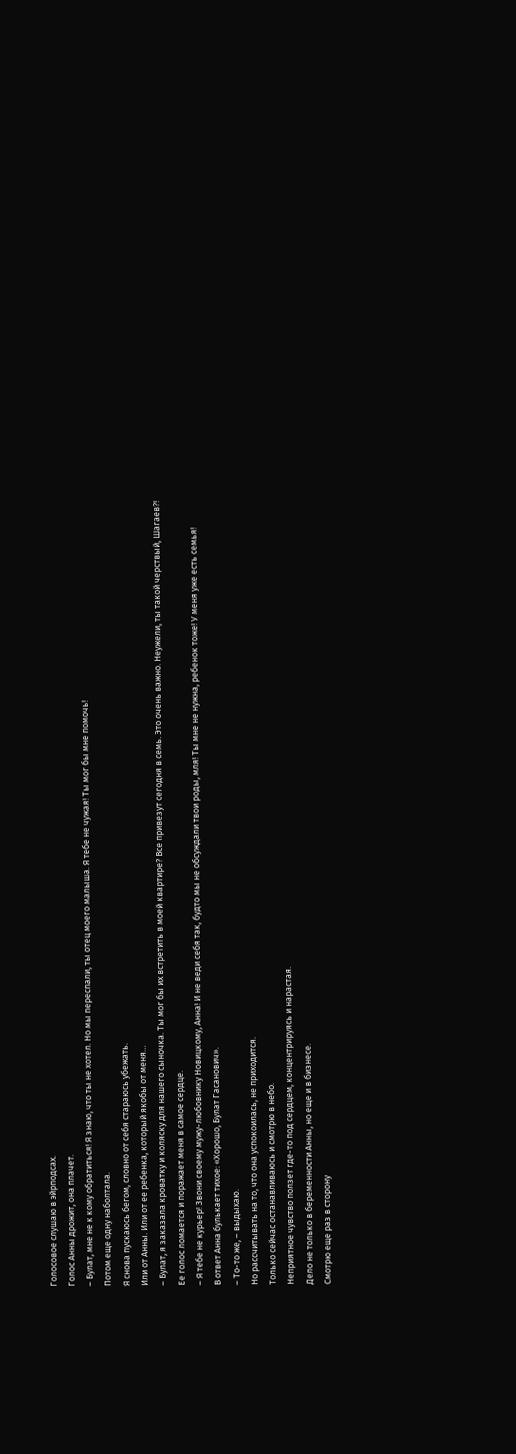Голосовое слушаю в эйрподсах.
Голос Анны дрожит, она плачет.
– Булат, мне не к кому обратиться! Я знаю, что ты не хотел. Но мы переспали, ты отец моего малыша. Я тебе не чужая! Ты мог бы мне помочь!
Потом еще одну наболтала.
Я снова пускаюсь бегом, словно от себя стараюсь убежать.
Или от Анны. Или от ее ребенка, который якобы от меня…
– Булат, я заказала кроватку и коляску для нашего сыночка. Ты мог бы их встретить в моей квартире? Все привезут сегодня в семь. Это очень важно. Неужели, ты такой черствый, Шагаев?!
Ее голос ломается и поражает меня в самое сердце.
– Я тебе не курьер! Звони своему мужу-любовнику Новицкому, Анна! И не веди себя так, будто мы не обсуждали твои роды, мля! Ты мне не нужна, ребенок тоже! У меня уже есть семья!
В ответ Анна булькает тихое: «Хорошо, Булат Гасанович».
– То-то же, – выдыхаю.
Но рассчитывать на то, что она успокоилась, не приходится.
Только сейчас останавливаюсь и смотрю в небо.
Неприятное чувство ползет где-то под сердцем, концентрируясь и нарастая.
Дело не только в беременности Анны, но еще и в бизнесе.
Смотрю еще раз в сторону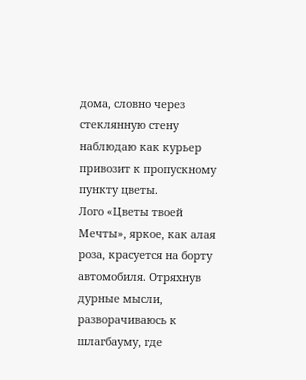дома, словно через стеклянную стену наблюдаю как курьер привозит к пропускному пункту цветы.
Лого «Цветы твоей Мечты», яркое, как алая роза, красуется на борту автомобиля. Отряхнув дурные мысли, разворачиваюсь к шлагбауму, где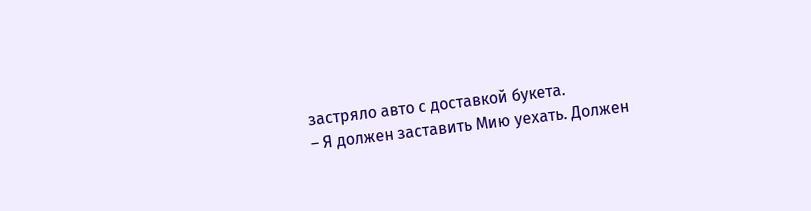застряло авто с доставкой букета.
– Я должен заставить Мию уехать. Должен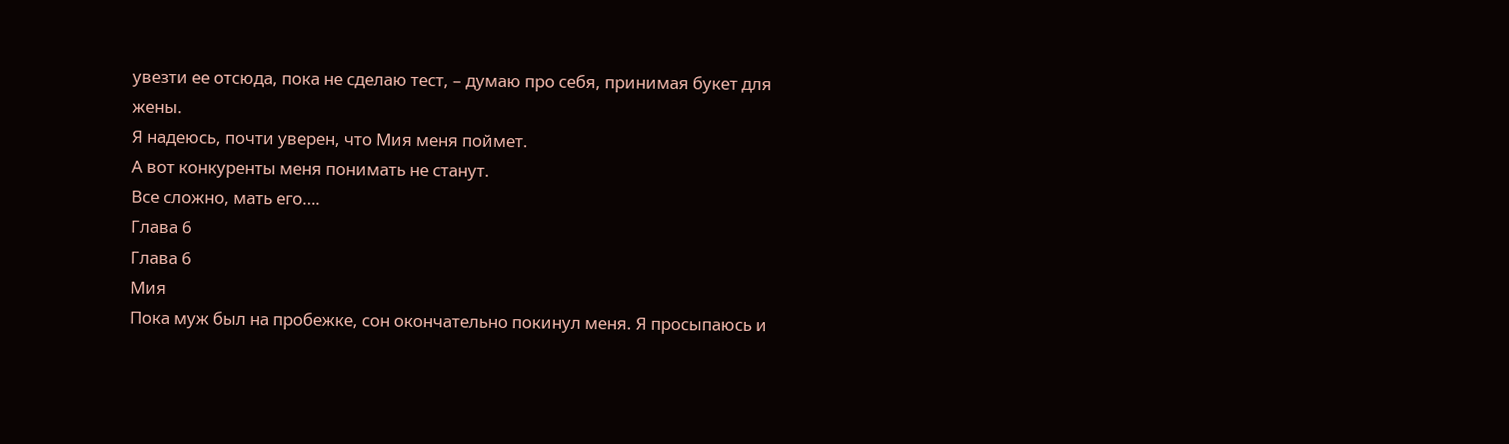увезти ее отсюда, пока не сделаю тест, – думаю про себя, принимая букет для жены.
Я надеюсь, почти уверен, что Мия меня поймет.
А вот конкуренты меня понимать не станут.
Все сложно, мать его….
Глава 6
Глава 6
Мия
Пока муж был на пробежке, сон окончательно покинул меня. Я просыпаюсь и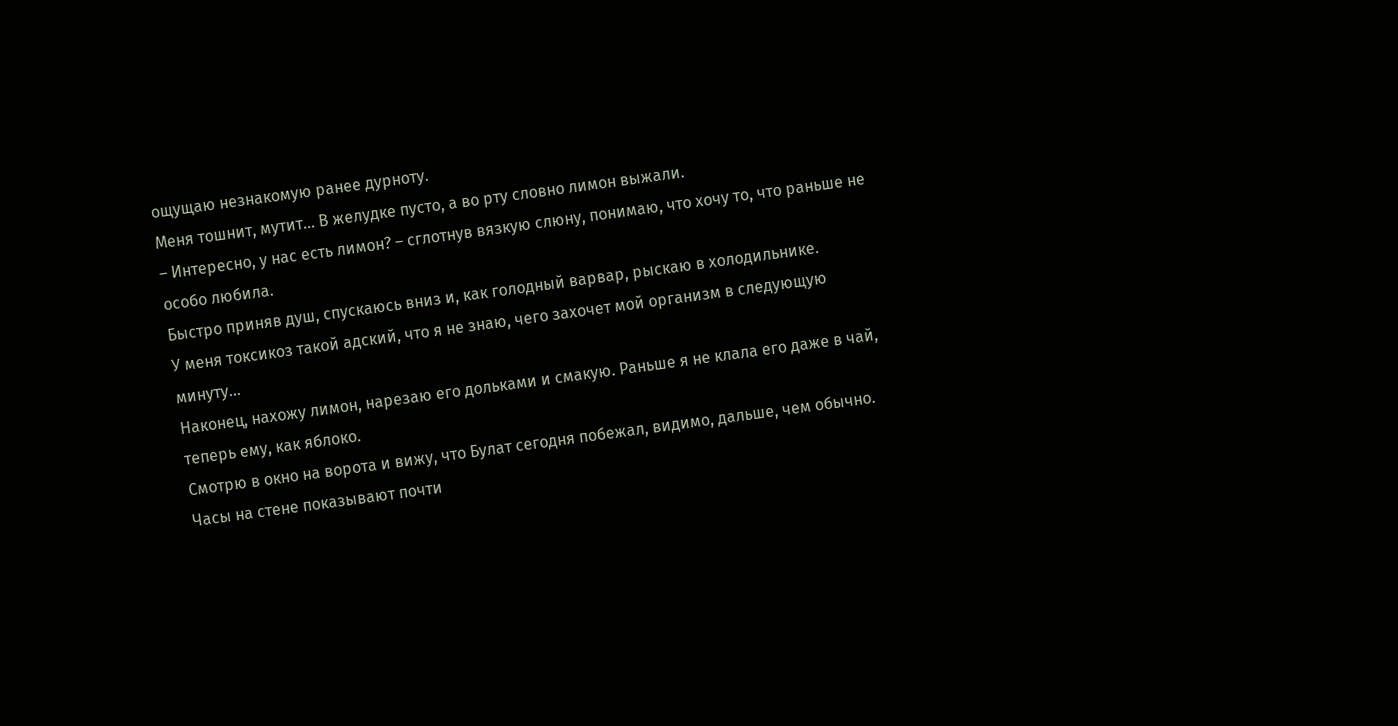ощущаю незнакомую ранее дурноту.
Меня тошнит, мутит… В желудке пусто, а во рту словно лимон выжали.
– Интересно, у нас есть лимон? – сглотнув вязкую слюну, понимаю, что хочу то, что раньше не особо любила.
Быстро приняв душ, спускаюсь вниз и, как голодный варвар, рыскаю в холодильнике.
У меня токсикоз такой адский, что я не знаю, чего захочет мой организм в следующую минуту…
Наконец, нахожу лимон, нарезаю его дольками и смакую. Раньше я не клала его даже в чай, теперь ему, как яблоко.
Смотрю в окно на ворота и вижу, что Булат сегодня побежал, видимо, дальше, чем обычно. Часы на стене показывают почти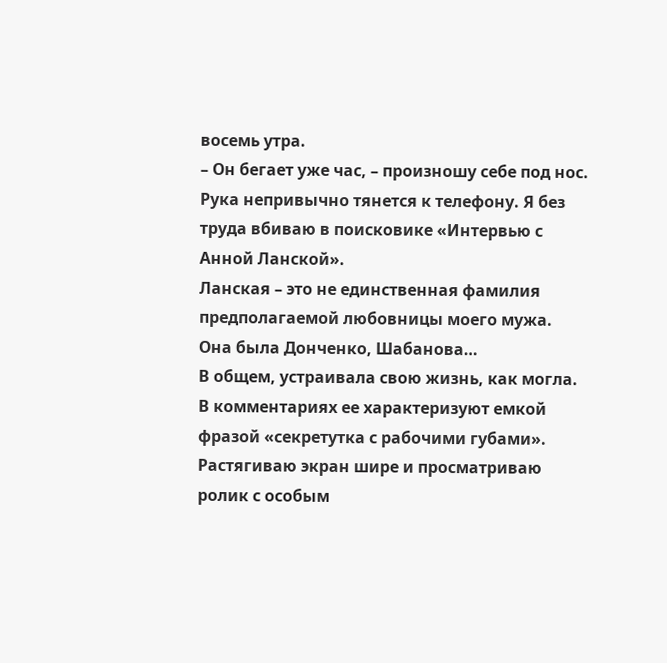восемь утра.
– Он бегает уже час, – произношу себе под нос.
Рука непривычно тянется к телефону. Я без труда вбиваю в поисковике «Интервью с Анной Ланской».
Ланская – это не единственная фамилия предполагаемой любовницы моего мужа.
Она была Донченко, Шабанова…
В общем, устраивала свою жизнь, как могла. В комментариях ее характеризуют емкой фразой «секретутка с рабочими губами».
Растягиваю экран шире и просматриваю ролик с особым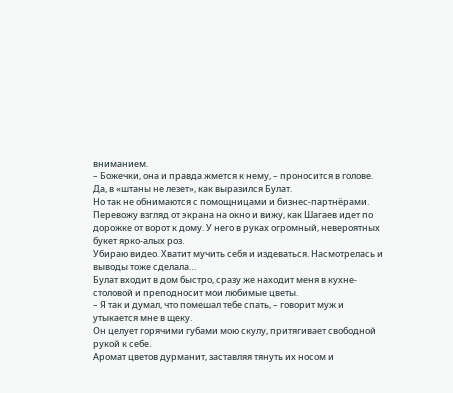вниманием.
– Божечки, она и правда жмется к нему, – проносится в голове.
Да, в «штаны не лезет», как выразился Булат.
Но так не обнимаются с помощницами и бизнес-партнёрами.
Перевожу взгляд от экрана на окно и вижу, как Шагаев идет по дорожке от ворот к дому. У него в руках огромный, невероятных букет ярко-алых роз.
Убираю видео. Хватит мучить себя и издеваться. Насмотрелась и выводы тоже сделала…
Булат входит в дом быстро, сразу же находит меня в кухне-столовой и преподносит мои любимые цветы.
– Я так и думал, что помешал тебе спать, – говорит муж и утыкается мне в щеку.
Он целует горячими губами мою скулу, притягивает свободной рукой к себе.
Аромат цветов дурманит, заставляя тянуть их носом и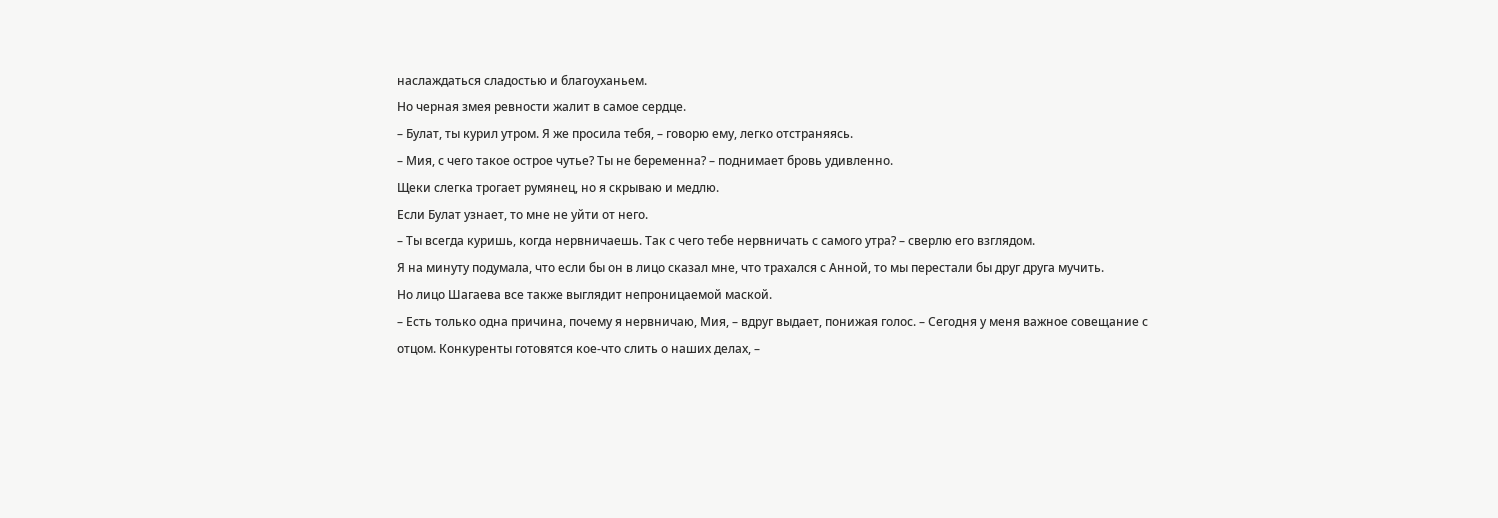наслаждаться сладостью и благоуханьем.
Но черная змея ревности жалит в самое сердце.
– Булат, ты курил утром. Я же просила тебя, – говорю ему, легко отстраняясь.
– Мия, с чего такое острое чутье? Ты не беременна? – поднимает бровь удивленно.
Щеки слегка трогает румянец, но я скрываю и медлю.
Если Булат узнает, то мне не уйти от него.
– Ты всегда куришь, когда нервничаешь. Так с чего тебе нервничать с самого утра? – сверлю его взглядом.
Я на минуту подумала, что если бы он в лицо сказал мне, что трахался с Анной, то мы перестали бы друг друга мучить.
Но лицо Шагаева все также выглядит непроницаемой маской.
– Есть только одна причина, почему я нервничаю, Мия, – вдруг выдает, понижая голос. – Сегодня у меня важное совещание с отцом. Конкуренты готовятся кое-что слить о наших делах, –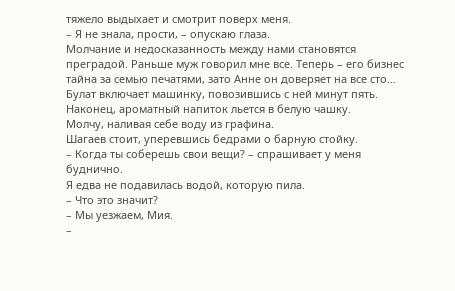тяжело выдыхает и смотрит поверх меня.
– Я не знала, прости, – опускаю глаза.
Молчание и недосказанность между нами становятся преградой. Раньше муж говорил мне все. Теперь – его бизнес тайна за семью печатями, зато Анне он доверяет на все сто…
Булат включает машинку, повозившись с ней минут пять. Наконец, ароматный напиток льется в белую чашку.
Молчу, наливая себе воду из графина.
Шагаев стоит, уперевшись бедрами о барную стойку.
– Когда ты соберешь свои вещи? – спрашивает у меня буднично.
Я едва не подавилась водой, которую пила.
– Что это значит?
– Мы уезжаем, Мия.
–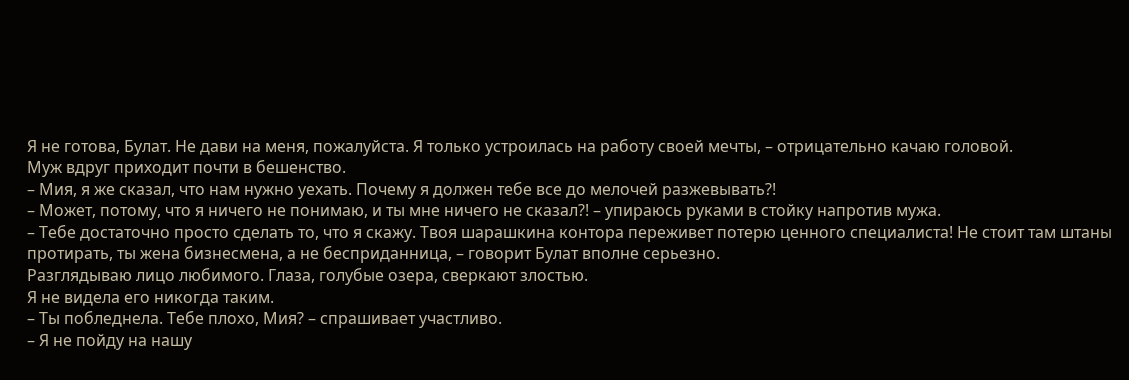Я не готова, Булат. Не дави на меня, пожалуйста. Я только устроилась на работу своей мечты, – отрицательно качаю головой.
Муж вдруг приходит почти в бешенство.
– Мия, я же сказал, что нам нужно уехать. Почему я должен тебе все до мелочей разжевывать?!
– Может, потому, что я ничего не понимаю, и ты мне ничего не сказал?! – упираюсь руками в стойку напротив мужа.
– Тебе достаточно просто сделать то, что я скажу. Твоя шарашкина контора переживет потерю ценного специалиста! Не стоит там штаны протирать, ты жена бизнесмена, а не бесприданница, – говорит Булат вполне серьезно.
Разглядываю лицо любимого. Глаза, голубые озера, сверкают злостью.
Я не видела его никогда таким.
– Ты побледнела. Тебе плохо, Мия? – спрашивает участливо.
– Я не пойду на нашу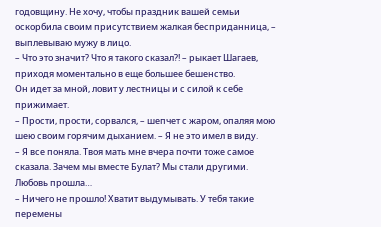годовщину. Не хочу, чтобы праздник вашей семьи оскорбила своим присутствием жалкая бесприданница, – выплевываю мужу в лицо.
– Что это значит? Что я такого сказал?! – рыкает Шагаев, приходя моментально в еще большее бешенство.
Он идет за мной, ловит у лестницы и с силой к себе прижимает.
– Прости, прости, сорвался, – шепчет с жаром, опаляя мою шею своим горячим дыханием. – Я не это имел в виду.
– Я все поняла. Твоя мать мне вчера почти тоже самое сказала. Зачем мы вместе Булат? Мы стали другими. Любовь прошла…
– Ничего не прошло! Хватит выдумывать. У тебя такие перемены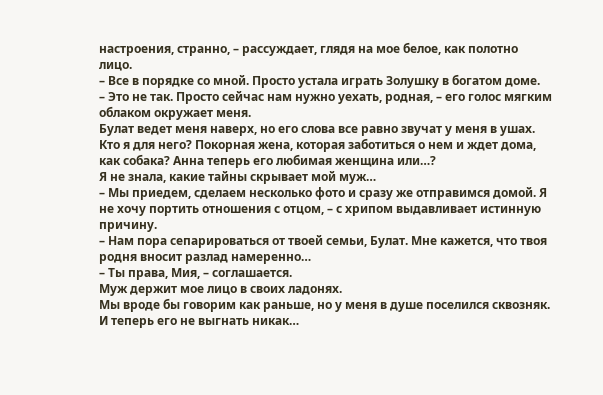настроения, странно, – рассуждает, глядя на мое белое, как полотно лицо.
– Все в порядке со мной. Просто устала играть Золушку в богатом доме.
– Это не так. Просто сейчас нам нужно уехать, родная, – его голос мягким облаком окружает меня.
Булат ведет меня наверх, но его слова все равно звучат у меня в ушах.
Кто я для него? Покорная жена, которая заботиться о нем и ждет дома, как собака? Анна теперь его любимая женщина или…?
Я не знала, какие тайны скрывает мой муж…
– Мы приедем, сделаем несколько фото и сразу же отправимся домой. Я не хочу портить отношения с отцом, – с хрипом выдавливает истинную причину.
– Нам пора сепарироваться от твоей семьи, Булат. Мне кажется, что твоя родня вносит разлад намеренно…
– Ты права, Мия, – соглашается.
Муж держит мое лицо в своих ладонях.
Мы вроде бы говорим как раньше, но у меня в душе поселился сквозняк. И теперь его не выгнать никак…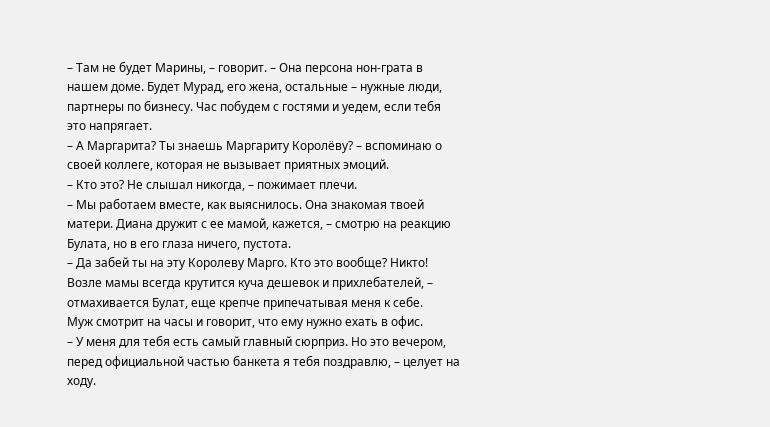– Там не будет Марины, – говорит. – Она персона нон-грата в нашем доме. Будет Мурад, его жена, остальные – нужные люди, партнеры по бизнесу. Час побудем с гостями и уедем, если тебя это напрягает.
– А Маргарита? Ты знаешь Маргариту Королёву? – вспоминаю о своей коллеге, которая не вызывает приятных эмоций.
– Кто это? Не слышал никогда, – пожимает плечи.
– Мы работаем вместе, как выяснилось. Она знакомая твоей матери. Диана дружит с ее мамой, кажется, – смотрю на реакцию Булата, но в его глаза ничего, пустота.
– Да забей ты на эту Королеву Марго. Кто это вообще? Никто! Возле мамы всегда крутится куча дешевок и прихлебателей, – отмахивается Булат, еще крепче припечатывая меня к себе.
Муж смотрит на часы и говорит, что ему нужно ехать в офис.
– У меня для тебя есть самый главный сюрприз. Но это вечером, перед официальной частью банкета я тебя поздравлю, – целует на ходу.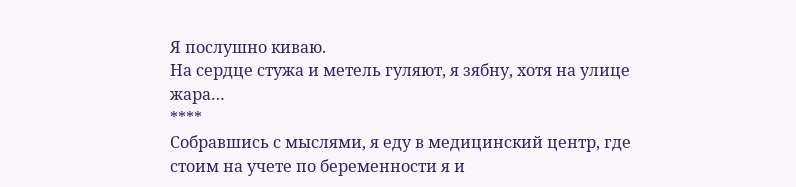Я послушно киваю.
На сердце стужа и метель гуляют, я зябну, хотя на улице жара…
****
Собравшись с мыслями, я еду в медицинский центр, где стоим на учете по беременности я и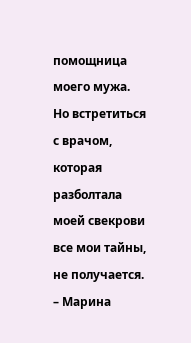помощница моего мужа.
Но встретиться с врачом, которая разболтала моей свекрови все мои тайны, не получается.
– Марина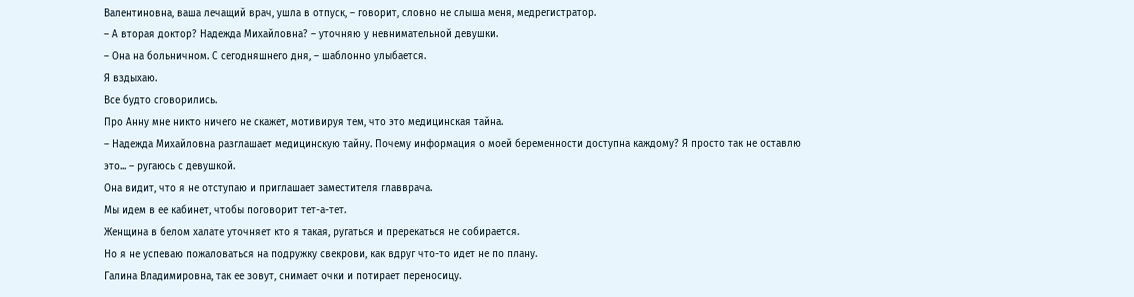Валентиновна, ваша лечащий врач, ушла в отпуск, – говорит, словно не слыша меня, медрегистратор.
– А вторая доктор? Надежда Михайловна? – уточняю у невнимательной девушки.
– Она на больничном. С сегодняшнего дня, – шаблонно улыбается.
Я вздыхаю.
Все будто сговорились.
Про Анну мне никто ничего не скажет, мотивируя тем, что это медицинская тайна.
– Надежда Михайловна разглашает медицинскую тайну. Почему информация о моей беременности доступна каждому? Я просто так не оставлю это... – ругаюсь с девушкой.
Она видит, что я не отступаю и приглашает заместителя главврача.
Мы идем в ее кабинет, чтобы поговорит тет-а-тет.
Женщина в белом халате уточняет кто я такая, ругаться и пререкаться не собирается.
Но я не успеваю пожаловаться на подружку свекрови, как вдруг что-то идет не по плану.
Галина Владимировна, так ее зовут, снимает очки и потирает переносицу.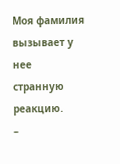Моя фамилия вызывает у нее странную реакцию.
–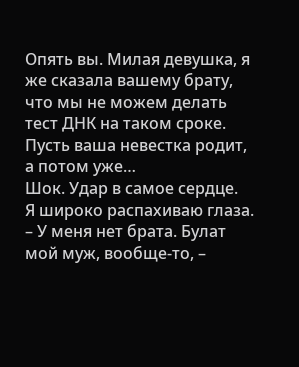Опять вы. Милая девушка, я же сказала вашему брату, что мы не можем делать тест ДНК на таком сроке. Пусть ваша невестка родит, а потом уже…
Шок. Удар в самое сердце.
Я широко распахиваю глаза.
– У меня нет брата. Булат мой муж, вообще-то, –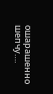ошарашенно шепчу….